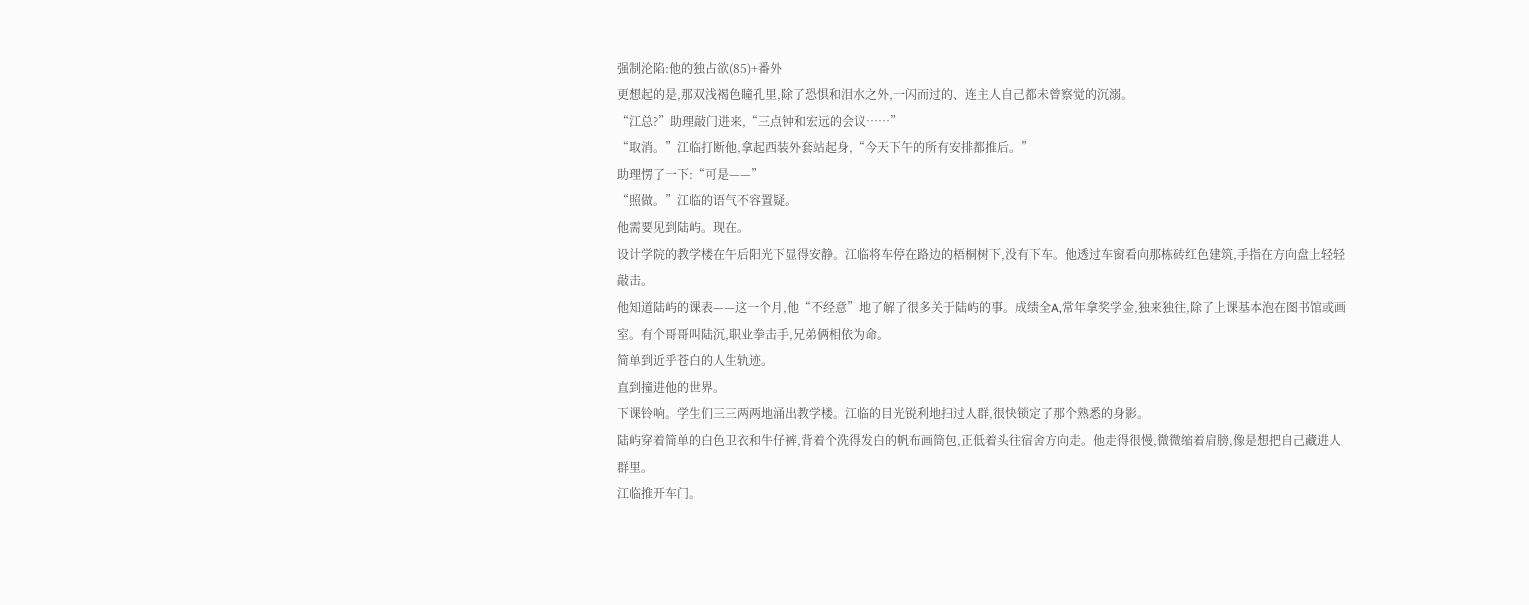强制沦陷:他的独占欲(85)+番外
更想起的是,那双浅褐色瞳孔里,除了恐惧和泪水之外,一闪而过的、连主人自己都未曾察觉的沉溺。
“江总?”助理敲门进来,“三点钟和宏远的会议……”
“取消。”江临打断他,拿起西装外套站起身,“今天下午的所有安排都推后。”
助理愣了一下:“可是——”
“照做。”江临的语气不容置疑。
他需要见到陆屿。现在。
设计学院的教学楼在午后阳光下显得安静。江临将车停在路边的梧桐树下,没有下车。他透过车窗看向那栋砖红色建筑,手指在方向盘上轻轻敲击。
他知道陆屿的课表——这一个月,他“不经意”地了解了很多关于陆屿的事。成绩全A,常年拿奖学金,独来独往,除了上课基本泡在图书馆或画室。有个哥哥叫陆沉,职业拳击手,兄弟俩相依为命。
简单到近乎苍白的人生轨迹。
直到撞进他的世界。
下课铃响。学生们三三两两地涌出教学楼。江临的目光锐利地扫过人群,很快锁定了那个熟悉的身影。
陆屿穿着简单的白色卫衣和牛仔裤,背着个洗得发白的帆布画筒包,正低着头往宿舍方向走。他走得很慢,微微缩着肩膀,像是想把自己藏进人群里。
江临推开车门。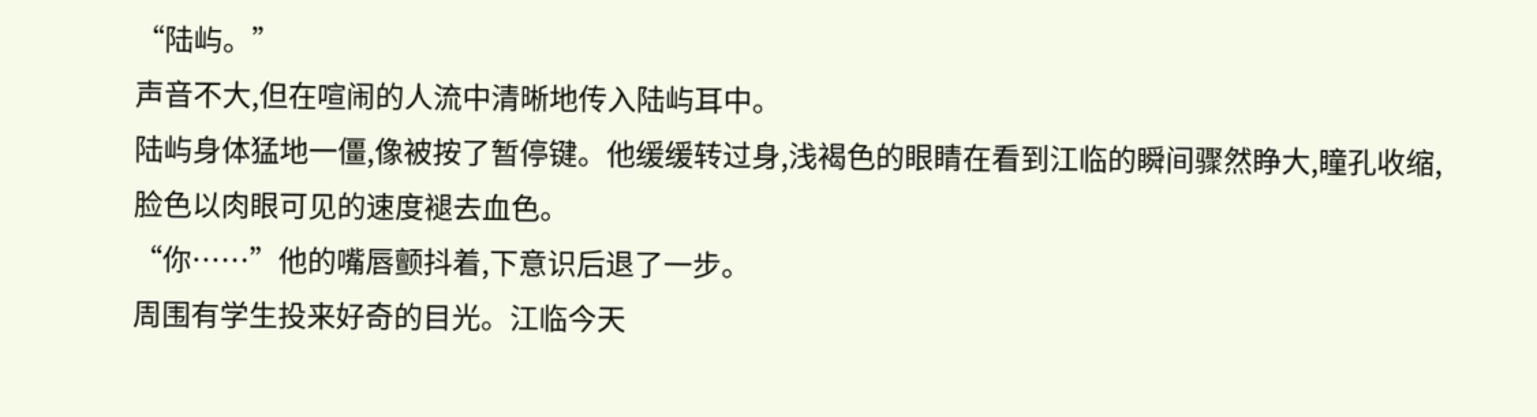“陆屿。”
声音不大,但在喧闹的人流中清晰地传入陆屿耳中。
陆屿身体猛地一僵,像被按了暂停键。他缓缓转过身,浅褐色的眼睛在看到江临的瞬间骤然睁大,瞳孔收缩,脸色以肉眼可见的速度褪去血色。
“你……”他的嘴唇颤抖着,下意识后退了一步。
周围有学生投来好奇的目光。江临今天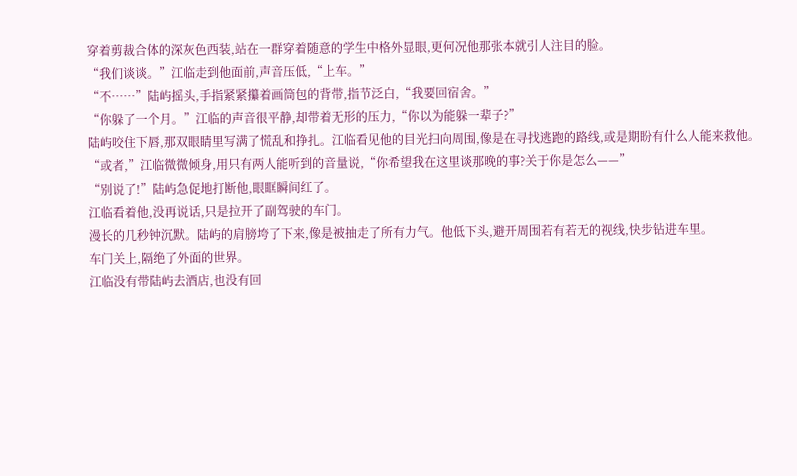穿着剪裁合体的深灰色西装,站在一群穿着随意的学生中格外显眼,更何况他那张本就引人注目的脸。
“我们谈谈。”江临走到他面前,声音压低,“上车。”
“不……”陆屿摇头,手指紧紧攥着画筒包的背带,指节泛白,“我要回宿舍。”
“你躲了一个月。”江临的声音很平静,却带着无形的压力,“你以为能躲一辈子?”
陆屿咬住下唇,那双眼睛里写满了慌乱和挣扎。江临看见他的目光扫向周围,像是在寻找逃跑的路线,或是期盼有什么人能来救他。
“或者,”江临微微倾身,用只有两人能听到的音量说,“你希望我在这里谈那晚的事?关于你是怎么——”
“别说了!”陆屿急促地打断他,眼眶瞬间红了。
江临看着他,没再说话,只是拉开了副驾驶的车门。
漫长的几秒钟沉默。陆屿的肩膀垮了下来,像是被抽走了所有力气。他低下头,避开周围若有若无的视线,快步钻进车里。
车门关上,隔绝了外面的世界。
江临没有带陆屿去酒店,也没有回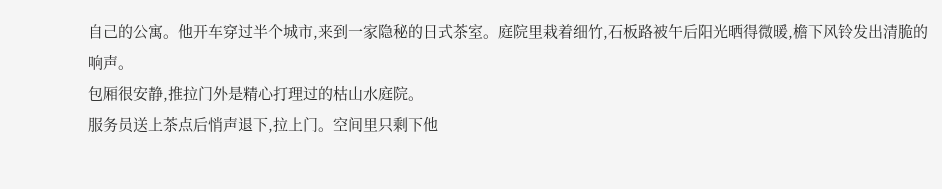自己的公寓。他开车穿过半个城市,来到一家隐秘的日式茶室。庭院里栽着细竹,石板路被午后阳光晒得微暖,檐下风铃发出清脆的响声。
包厢很安静,推拉门外是精心打理过的枯山水庭院。
服务员送上茶点后悄声退下,拉上门。空间里只剩下他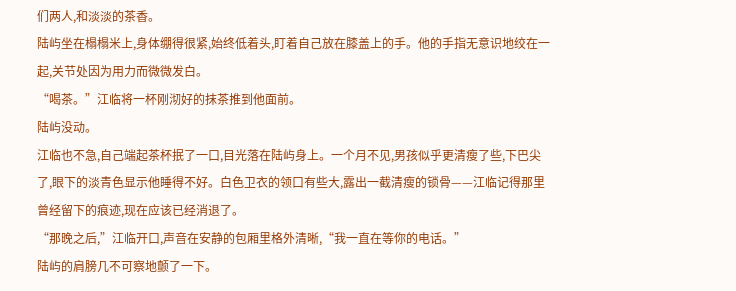们两人,和淡淡的茶香。
陆屿坐在榻榻米上,身体绷得很紧,始终低着头,盯着自己放在膝盖上的手。他的手指无意识地绞在一起,关节处因为用力而微微发白。
“喝茶。”江临将一杯刚沏好的抹茶推到他面前。
陆屿没动。
江临也不急,自己端起茶杯抿了一口,目光落在陆屿身上。一个月不见,男孩似乎更清瘦了些,下巴尖了,眼下的淡青色显示他睡得不好。白色卫衣的领口有些大,露出一截清瘦的锁骨——江临记得那里曾经留下的痕迹,现在应该已经消退了。
“那晚之后,”江临开口,声音在安静的包厢里格外清晰,“我一直在等你的电话。”
陆屿的肩膀几不可察地颤了一下。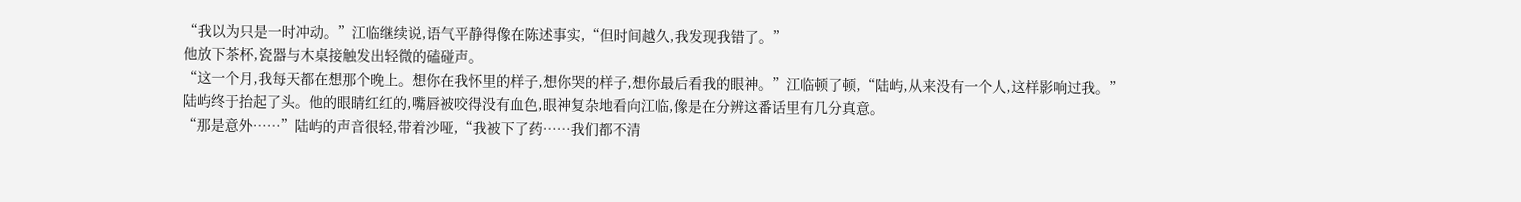“我以为只是一时冲动。”江临继续说,语气平静得像在陈述事实,“但时间越久,我发现我错了。”
他放下茶杯,瓷器与木桌接触发出轻微的磕碰声。
“这一个月,我每天都在想那个晚上。想你在我怀里的样子,想你哭的样子,想你最后看我的眼神。”江临顿了顿,“陆屿,从来没有一个人,这样影响过我。”
陆屿终于抬起了头。他的眼睛红红的,嘴唇被咬得没有血色,眼神复杂地看向江临,像是在分辨这番话里有几分真意。
“那是意外……”陆屿的声音很轻,带着沙哑,“我被下了药……我们都不清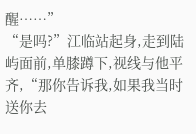醒……”
“是吗?”江临站起身,走到陆屿面前,单膝蹲下,视线与他平齐,“那你告诉我,如果我当时送你去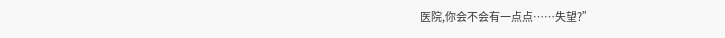医院,你会不会有一点点……失望?”